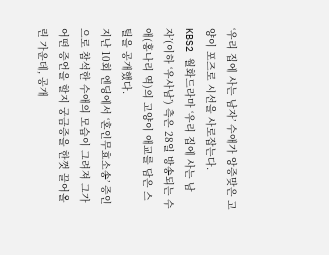‘우리 집에 사는 남자’ 수애가 앙증맞은 고양이 포즈로 시선을 사로잡는다.
KBS2 월화드라마 ‘우리 집에 사는 남자’(이하 ‘우사남’) 측은 28일 방송되는 수애(홍나리 역)의 고양이 애교를 담은 스틸을 공개했다.
지난 10회 엔딩에서 ‘혼인무효소송’ 증인으로 참석한 수애의 모습이 그려져 그가 어떤 증언을 할지 궁금증을 한껏 끌어올린 가운데, 공개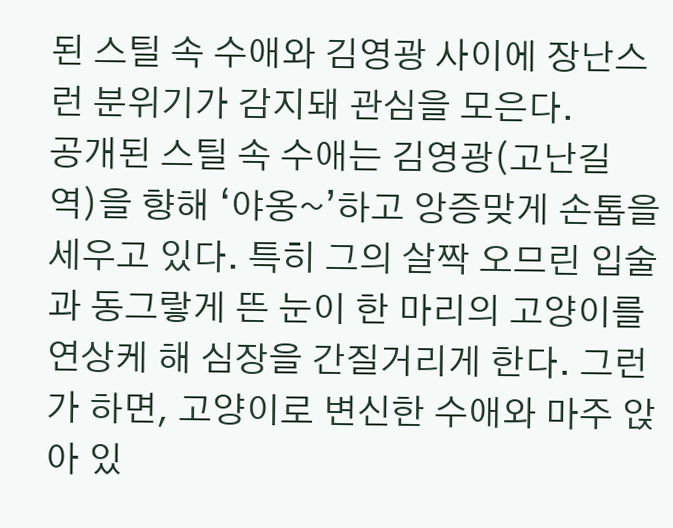된 스틸 속 수애와 김영광 사이에 장난스런 분위기가 감지돼 관심을 모은다.
공개된 스틸 속 수애는 김영광(고난길 역)을 향해 ‘야옹~’하고 앙증맞게 손톱을 세우고 있다. 특히 그의 살짝 오므린 입술과 동그랗게 뜬 눈이 한 마리의 고양이를 연상케 해 심장을 간질거리게 한다. 그런가 하면, 고양이로 변신한 수애와 마주 앉아 있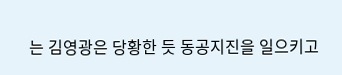는 김영광은 당황한 듯 동공지진을 일으키고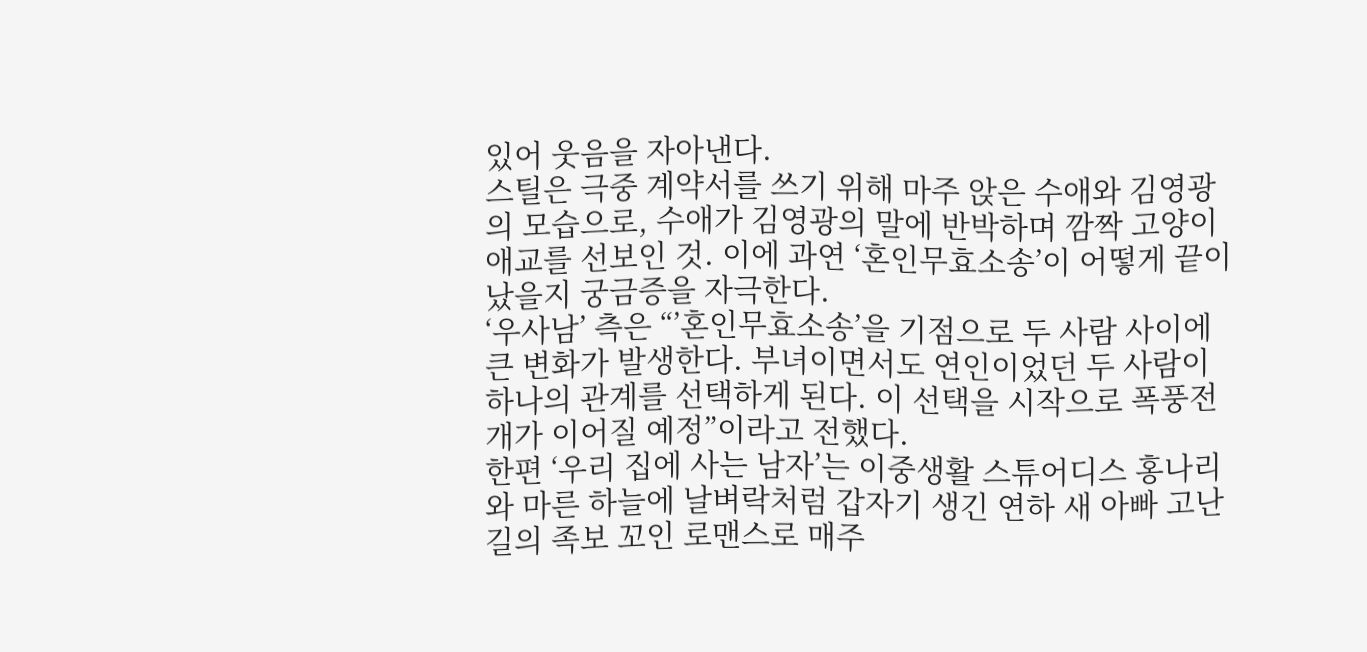있어 웃음을 자아낸다.
스틸은 극중 계약서를 쓰기 위해 마주 앉은 수애와 김영광의 모습으로, 수애가 김영광의 말에 반박하며 깜짝 고양이 애교를 선보인 것. 이에 과연 ‘혼인무효소송’이 어떻게 끝이 났을지 궁금증을 자극한다.
‘우사남’ 측은 “’혼인무효소송’을 기점으로 두 사람 사이에 큰 변화가 발생한다. 부녀이면서도 연인이었던 두 사람이 하나의 관계를 선택하게 된다. 이 선택을 시작으로 폭풍전개가 이어질 예정”이라고 전했다.
한편 ‘우리 집에 사는 남자’는 이중생활 스튜어디스 홍나리와 마른 하늘에 날벼락처럼 갑자기 생긴 연하 새 아빠 고난길의 족보 꼬인 로맨스로 매주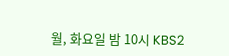월, 화요일 밤 10시 KBS2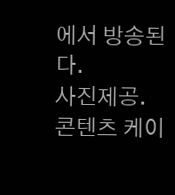에서 방송된다.
사진제공. 콘텐츠 케이